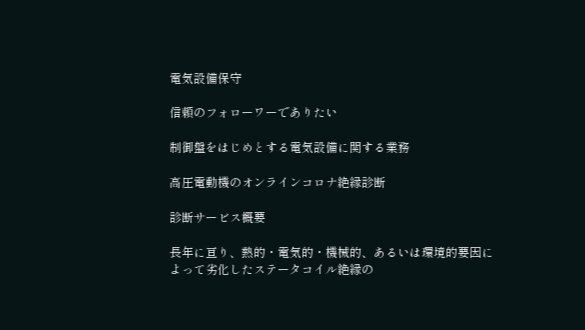電気設備保守

信頼のフォローワーでありたい

制御盤をはじめとする電気設備に関する業務

高圧電動機のオンラインコロナ絶縁診断

診断サービス概要

長年に亘り、熱的・電気的・機械的、あるいは環境的要因によって劣化したステータコイル絶縁の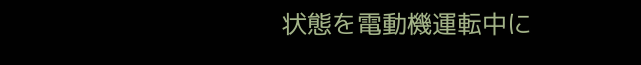状態を電動機運転中に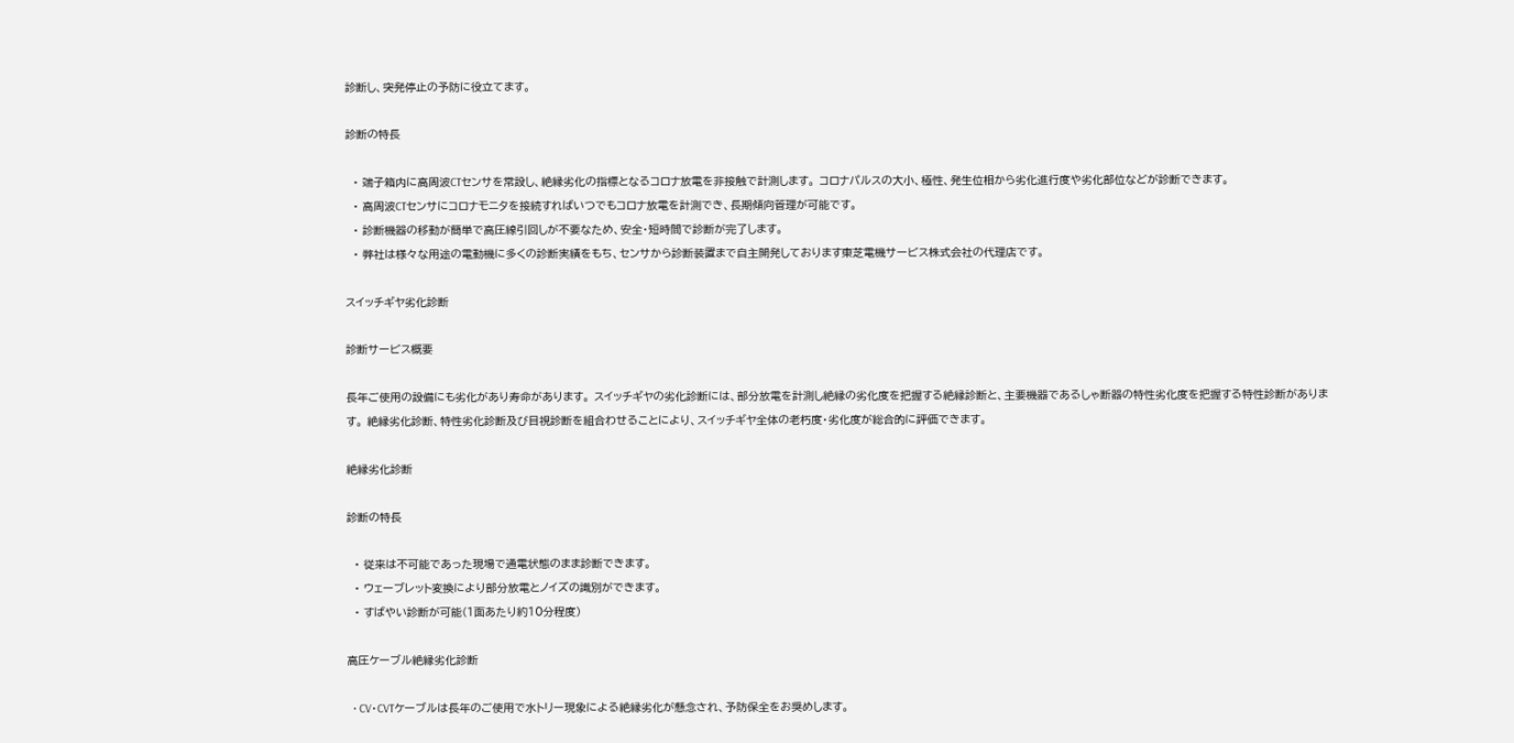診断し、突発停止の予防に役立てます。

診断の特長

  • 端子箱内に高周波CTセンサを常設し、絶縁劣化の指標となるコロナ放電を非接触で計測します。 コロナパルスの大小、極性、発生位相から劣化進行度や劣化部位などが診断できます。
  • 高周波CTセンサにコロナモニタを接続すればいつでもコロナ放電を計測でき、長期傾向管理が可能です。
  • 診断機器の移動が簡単で高圧線引回しが不要なため、安全・短時間で診断が完了します。
  • 弊社は様々な用途の電動機に多くの診断実績をもち、センサから診断装置まで自主開発しております東芝電機サービス株式会社の代理店です。

スイッチギヤ劣化診断

診断サービス概要

長年ご使用の設備にも劣化があり寿命があります。 スイッチギヤの劣化診断には、部分放電を計測し絶縁の劣化度を把握する絶縁診断と、主要機器であるしゃ断器の特性劣化度を把握する特性診断があります。 絶縁劣化診断、特性劣化診断及び目視診断を組合わせることにより、スイッチギヤ全体の老朽度・劣化度が総合的に評価できます。

絶縁劣化診断

診断の特長

  • 従来は不可能であった現場で通電状態のまま診断できます。
  • ウェーブレット変換により部分放電とノイズの識別ができます。
  • すばやい診断が可能(1面あたり約10分程度)

高圧ケーブル絶縁劣化診断

  • CV・CVTケーブルは長年のご使用で水トリー現象による絶縁劣化が懸念され、予防保全をお奨めします。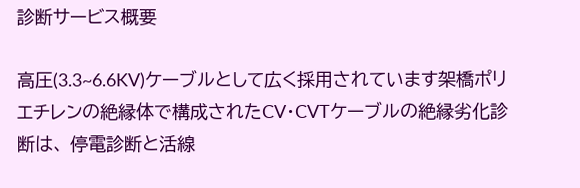診断サービス概要

高圧(3.3~6.6KV)ケーブルとして広く採用されています架橋ポリエチレンの絶縁体で構成されたCV・CVTケーブルの絶縁劣化診断は、 停電診断と活線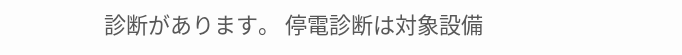診断があります。 停電診断は対象設備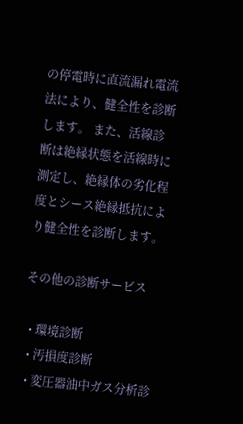の停電時に直流漏れ電流法により、健全性を診断します。 また、活線診断は絶縁状態を活線時に測定し、絶縁体の劣化程度とシース絶縁抵抗により健全性を診断します。

その他の診断サービス

  • 環境診断
  • 汚損度診断
  • 変圧器油中ガス分析診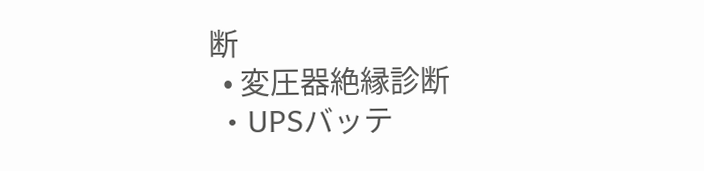断
  • 変圧器絶縁診断
  • UPSバッテ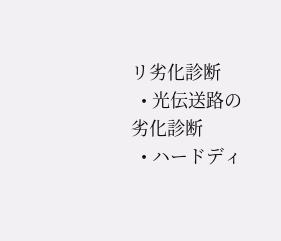リ劣化診断
  • 光伝送路の劣化診断
  • ハードディ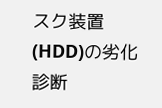スク装置(HDD)の劣化診断